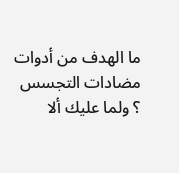ما الهدف من أدوات مضادات التجسس ؟ ولما عليك ألا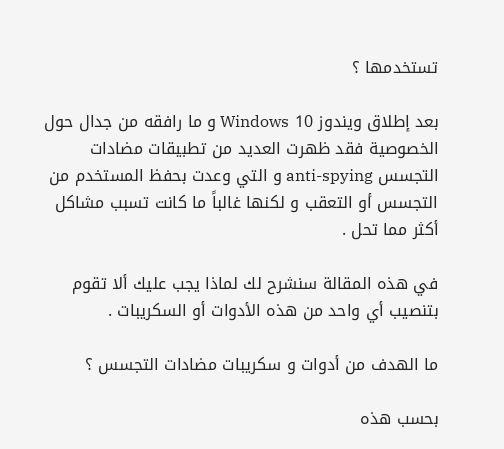تستخدمها ؟

بعد إطلاق ويندوز 10 Windows و ما رافقه من جدال حول الخصوصية فقد ظهرت العديد من تطبيقات مضادات التجسس anti-spying و التي وعدت بحفظ المستخدم من التجسس أو التعقب و لكنها غالباً ما كانت تسبب مشاكل أكثر مما تحل .

في هذه المقالة سنشرح لك لماذا يجب عليك ألا تقوم بتنصيب أي واحد من هذه الأدوات أو السكريبات .

ما الهدف من أدوات و سكريبات مضادات التجسس ؟

بحسب هذه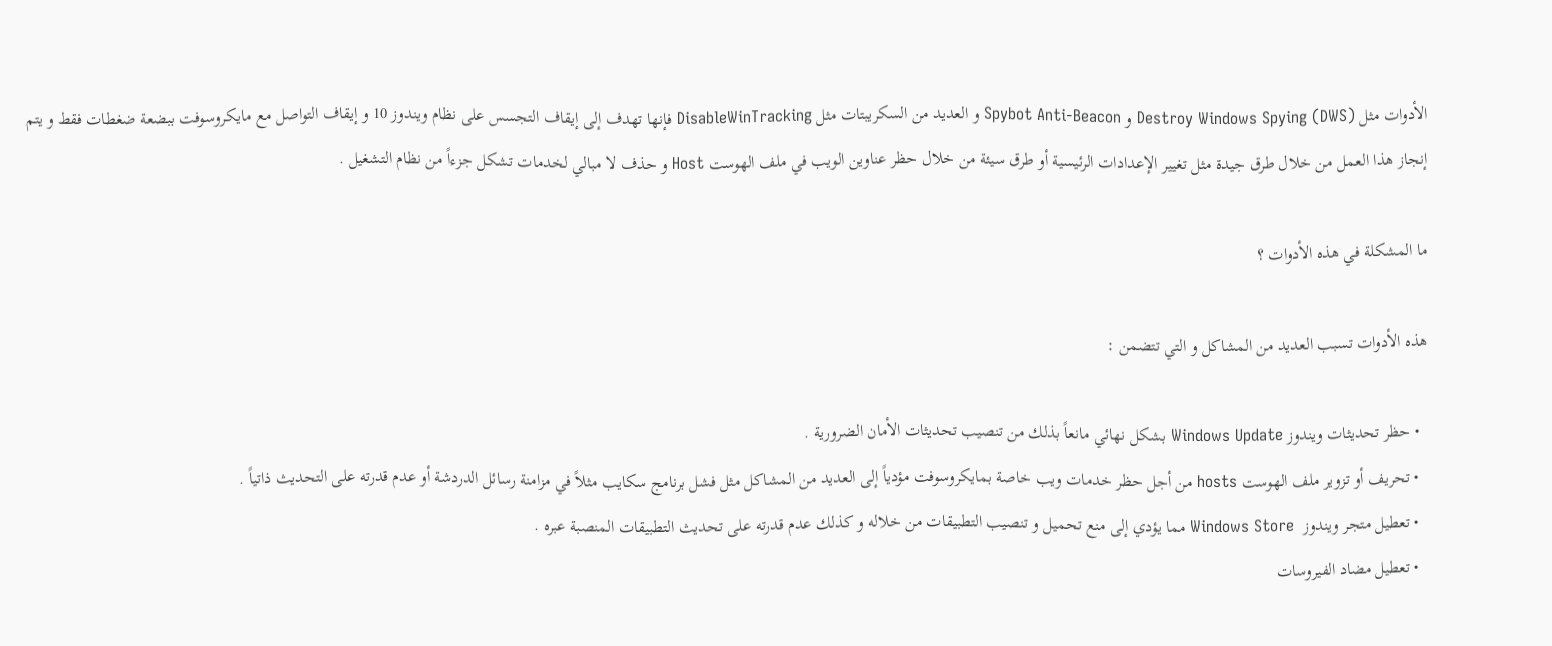الأدوات مثل Destroy Windows Spying (DWS) و Spybot Anti-Beacon و العديد من السكريبتات مثل DisableWinTracking فإنها تهدف إلى إيقاف التجسس على نظام ويندوز 10 و إيقاف التواصل مع مايكروسوفت ببضعة ضغطات فقط و يتم إنجاز هذا العمل من خلال طرق جيدة مثل تغيير الإعدادات الرئيسية أو طرق سيئة من خلال حظر عناوين الويب في ملف الهوست Host و حذف لا مبالي لخدمات تشكل جزءاً من نظام التشغيل .

ما المشكلة في هذه الأدوات ؟

هذه الأدوات تسبب العديد من المشاكل و التي تتضمن :

  • حظر تحديثات ويندوز Windows Update بشكل نهائي مانعاً بذلك من تنصيب تحديثات الأمان الضرورية .
  • تحريف أو تزوير ملف الهوست hosts من أجل حظر خدمات ويب خاصة بمايكروسوفت مؤدياً إلى العديد من المشاكل مثل فشل برنامج سكايب مثلاً في مزامنة رسائل الدردشة أو عدم قدرته على التحديث ذاتياً .
  • تعطيل متجر ويندوز  Windows Store مما يؤدي إلى منع تحميل و تنصيب التطبيقات من خلاله و كذلك عدم قدرته على تحديث التطبيقات المنصبة عبره .
  • تعطيل مضاد الفيروسات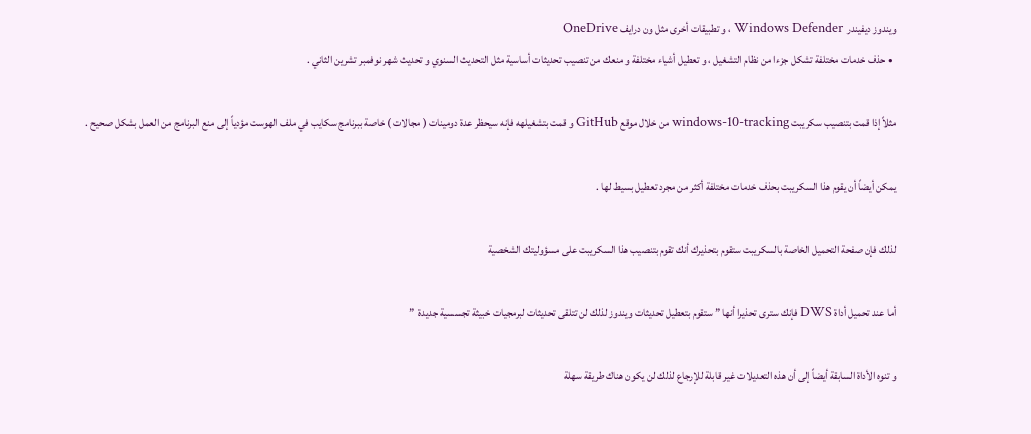ويندوز ديفيندر  Windows Defender ، و تطبيقات أخرى مثل ون درايف OneDrive
  • حذف خدمات مختلفة تشكل جزءا من نظام التشغيل ، و تعطيل أشياء مختلفة و منعك من تنصيب تحديثات أساسية مثل التحديث السنوي و تحديث شهر نوفمبر تشرين الثاني .

مثلاً إذا قمت بتنصيب سكريبت windows-10-tracking من خلال موقع GitHub و قمت بتشغيلهه فإنه سيحظر عدة دومينات ( مجالات ) خاصة ببرنامج سكايب في ملف الهوست مؤدياً إلى منع البرنامج من العمل بشكل صحيح .

يمكن أيضاً أن يقوم هذا السكريبت بحذف خدمات مختلفة أكثر من مجرد تعطيل بسيط لها .

لذلك فإن صفحة التحميل الخاصة بالسكريبت ستقوم بتحذيرك أنك تقوم بتنصيب هذا السكريبت على مسؤوليتك الشخصية

أما عند تحميل أداة DWS فإنك سترى تحذيرا أنها ” ستقوم بتعطيل تحديثات ويندوز لذلك لن تتلقى تحديثات لبرمجيات خبيثة تجسسية جديدة  ”

و تنوه الأداة السابقة أيضاً إلى أن هذه التعديلات غير قابلة للإرجاع لذلك لن يكون هناك طريقة سهلة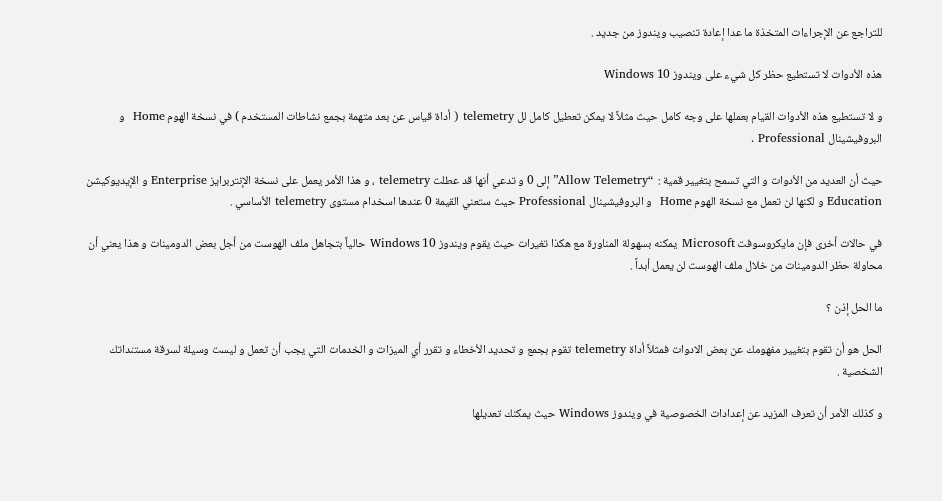للتراجع عن الإجراءات المتخذة ما عدا إعادة تنصيب ويندوز من جديد .

هذه الأدوات لا تستطيع حظر كل شيء على ويندوز 10 Windows

و لا تستطيع هذه الأدوات القيام بعملها على وجه كامل حيث مثلاً لا يمكن تعطيل كامل لل telemetry ( أداة قياس عن بعد متهمة بجمع نشاطات المستخدم ) في نسخة الهوم Home  و البروفيشينال Professional .

حيث أن العديد من الأدوات و التي تسمح بتغيير قمية :  “Allow Telemetry”إلى 0 و تدعي أنها قد عطلت telemetry ، و هذا الأمر يعمل على نسخة الإنتربرايز Enterprise و الإيديوكيشن Education و لكنها لن تعمل مع نسخة الهوم Home  و البروفيشينال Professional حيث ستعني القيمة 0 عندها اسخدام مستوى telemetry الأساسي .

في حالات أخرى فإن مايكروسوفت Microsoft يمكنه بسهولة المناورة مع هكذا تغيرات حيث يقوم ويندوز 10 Windows حالياً بتجاهل ملف الهوست من أجل بعض الدومينات و هذا يعني أن محاولة حظر الدومينات من خلال ملف الهوست لن يعمل أبداً .

ما الحل إذن ؟

الحل هو أن تقوم بتغيير مفهومك عن بعض الادوات فمثلاً أداة telemetry تقوم بجمع و تحديد الأخطاء و تقرر أي الميزات و الخدمات التي يجب أن تعمل و ليست وسيلة لسرقة مستنداتك الشخصية .

و كذلك الأمر أن تعرف المزيد عن إعدادات الخصوصية في ويندوز Windows حيث يمكنك تعديلها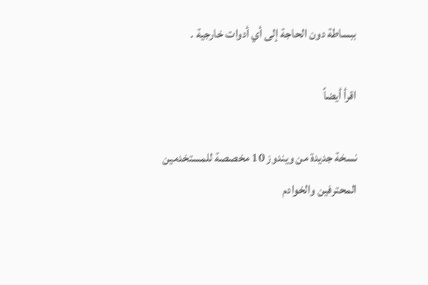ببساطة دون الحاجة إلى أي أدوات خارجية .

اقرأ أيضاً

نسخة جديدة من ويندوز 10 مخصصة للمستخدمين المحترفين والخوادم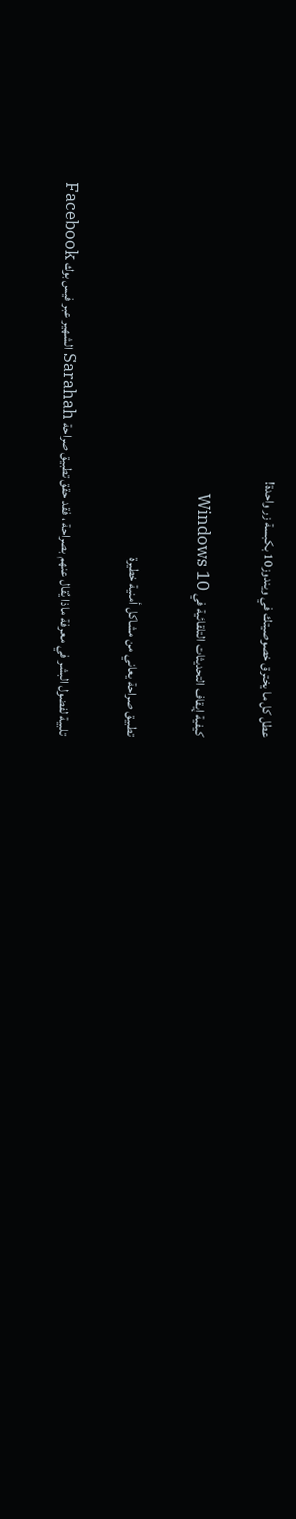عطل كل ما يخترق خصوصيتك في ويندوز10 بكبسة زر واحدة!

كيفية إيقاف التحديثات التلقائية في Windows 10

تطبيق صراحة يعاني من مشاكل أمنية خطيرة

تلبية لفضول البشر في معرفة ماذا يُقال عنهم بصراحة ، فقد حقق تطبيق صراحة Sarahah الشهير عبر فيس بوك Facebook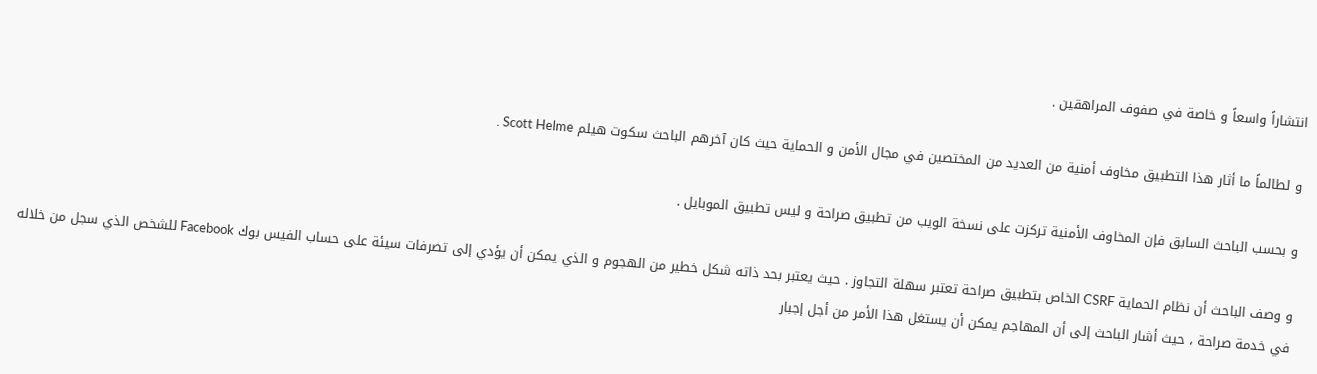انتشاراً واسعاً و خاصة في صفوف المراهقين .

و لطالماً ما أثار هذا التطبيق مخاوف أمنية من العديد من المختصين في مجال الأمن و الحماية حيث كان آخرهم الباحث سكوت هيلم Scott Helme .

و بحسب الباحث السابق فإن المخاوف الأمنية تركزت على نسخة الويب من تطبيق صراحة و ليس تطبيق الموبايل .

و وصف الباحث أن نظام الحماية CSRF الخاص بتطبيق صراحة تعتبر سهلة التجاوز . حيث يعتبر بحد ذاته شكل خطير من الهجوم و الذي يمكن أن يؤدي إلى تصرفات سيئة على حساب الفيس بوك Facebook للشخص الذي سجل من خلاله في خدمة صراحة ، حيث أشار الباحث إلى أن المهاجم يمكن أن يستغل هذا الأمر من أجل إجبار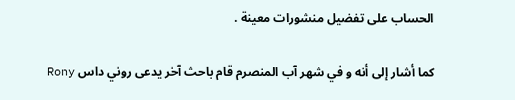الحساب على تفضيل منشورات معينة .

كما أشار إلى أنه و في شهر آب المنصرم قام باحث آخر يدعى روني داس Rony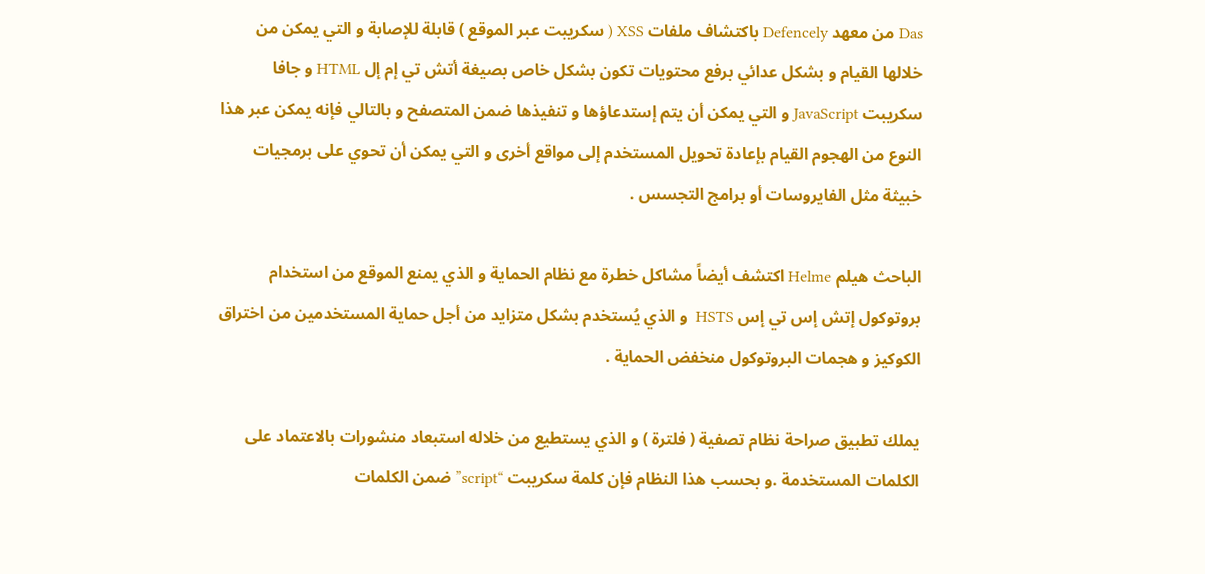Das من معهد Defencely باكتشاف ملفات XSS ( سكريبت عبر الموقع ) قابلة للإصابة و التي يمكن من خلالها القيام و بشكل عدائي برفع محتويات تكون بشكل خاص بصيغة أتش تي إم إل HTML و جافا  سكريبت JavaScript و التي يمكن أن يتم إستدعاؤها و تنفيذها ضمن المتصفح و بالتالي فإنه يمكن عبر هذا النوع من الهجوم القيام بإعادة تحويل المستخدم إلى مواقع أخرى و التي يمكن أن تحوي على برمجيات خبيثة مثل الفايروسات أو برامج التجسس .

الباحث هيلم Helme اكتشف أيضاً مشاكل خطرة مع نظام الحماية و الذي يمنع الموقع من استخدام بروتوكول إتش إس تي إس HSTS  و الذي يُستخدم بشكل متزايد من أجل حماية المستخدمين من اختراق الكوكيز و هجمات البروتوكول منخفض الحماية .

يملك تطبيق صراحة نظام تصفية ( فلترة ) و الذي يستطيع من خلاله استبعاد منشورات بالاعتماد على الكلمات المستخدمة .و بحسب هذا النظام فإن كلمة سكريبت “script” ضمن الكلمات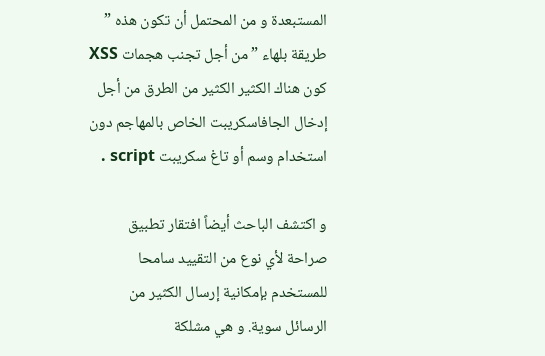المستبعدة و من المحتمل أن تكون هذه ” طريقة بلهاء ” من أجل تجنب هجمات XSS  كون هناك الكثير الكثير من الطرق من أجل إدخال الجافاسكريبت الخاص بالمهاجم دون استخدام وسم أو تاغ سكريبت script .

و اكتشف الباحث أيضاً افتقار تطبيق صراحة لأي نوع من التقييد سامحا للمستخدم بإمكانية إرسال الكثير من الرسائل سوية. و هي مشلكة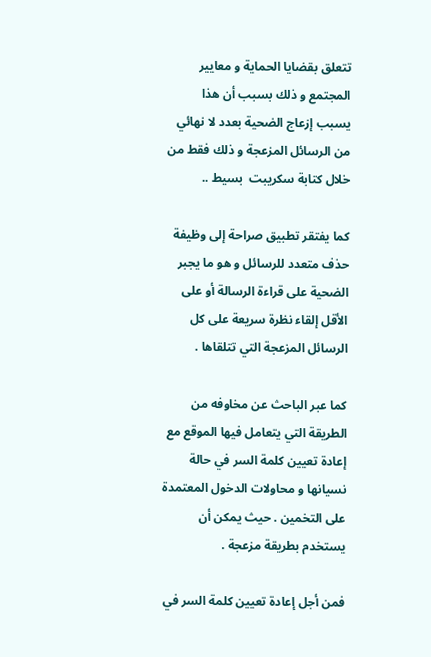تتعلق بقضايا الحماية و معايير المجتمع و ذلك بسبب أن هذا يسبب إزعاج الضحية بعدد لا نهائي من الرسائل المزعجة و ذلك فقط من خلال كتابة سكريبت  بسيط ..

كما يفتقر تطبيق صراحة إلى وظيفة حذف متعدد للرسائل و هو ما يجبر الضحية على قراءة الرسالة أو على الأقل إلقاء نظرة سريعة على كل الرسائل المزعجة التي تتلقاها .

كما عبر الباحث عن مخاوفه من الطريقة التي يتعامل فيها الموقع مع إعادة تعيين كلمة السر في حالة نسيانها و محاولات الدخول المعتمدة على التخمين . حيث يمكن أن يستخدم بطريقة مزعجة .

فمن أجل إعادة تعيين كلمة السر في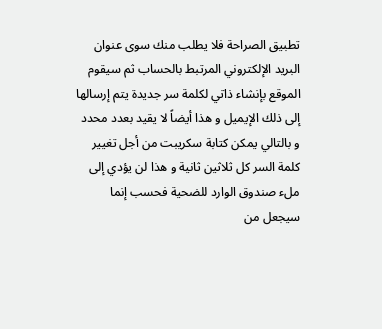تطبيق الصراحة فلا يطلب منك سوى عنوان البريد الإلكتروني المرتبط بالحساب ثم سيقوم الموقع بإنشاء ذاتي لكلمة سر جديدة يتم إرسالها إلى ذلك الإيميل و هذا أيضاً لا يقيد بعدد محدد و بالتالي يمكن كتابة سكريبت من أجل تغيير كلمة السر كل ثلاثين ثانية و هذا لن يؤدي إلى ملء صندوق الوارد للضحية فحسب إنما سيجعل من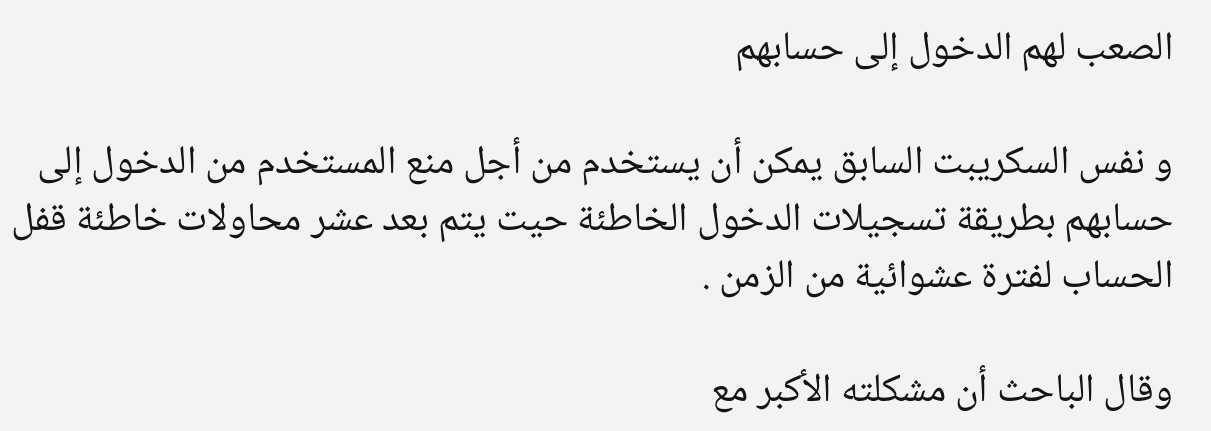الصعب لهم الدخول إلى حسابهم

و نفس السكريبت السابق يمكن أن يستخدم من أجل منع المستخدم من الدخول إلى حسابهم بطريقة تسجيلات الدخول الخاطئة حيت يتم بعد عشر محاولات خاطئة قفل الحساب لفترة عشوائية من الزمن .

وقال الباحث أن مشكلته الأكبر مع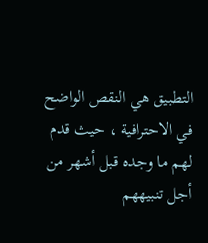التطبيق هي النقص الواضح في الاحترافية ، حيث قدم لهم ما وجده قبل أشهر من أجل تنبيههم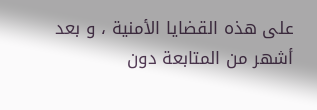على هذه القضايا الأمنية ، و بعد أشهر من المتابعة دون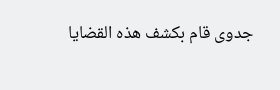جدوى قام بكشف هذه القضايا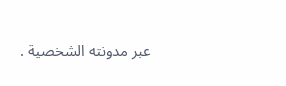عبر مدونته الشخصية .